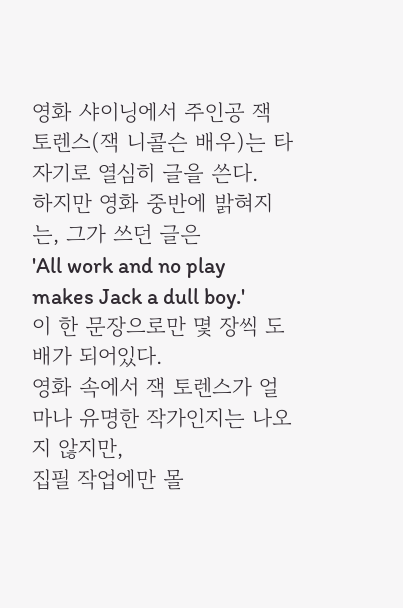영화 샤이닝에서 주인공 잭 토렌스(잭 니콜슨 배우)는 타자기로 열심히 글을 쓴다.
하지만 영화 중반에 밝혀지는, 그가 쓰던 글은
'All work and no play makes Jack a dull boy.'
이 한 문장으로만 몇 장씩 도배가 되어있다.
영화 속에서 잭 토렌스가 얼마나 유명한 작가인지는 나오지 않지만,
집필 작업에만 몰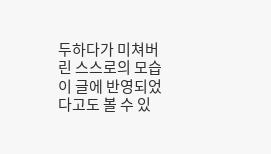두하다가 미쳐버린 스스로의 모습이 글에 반영되었다고도 볼 수 있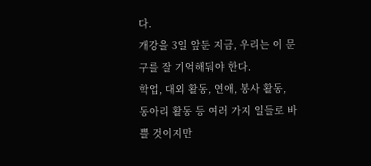다.
개강을 3일 앞둔 지금, 우리는 이 문구를 잘 기억해둬야 한다.
학업, 대외 활동, 연애, 봉사 활동, 동아리 활동 등 여러 가지 일들로 바쁠 것이지만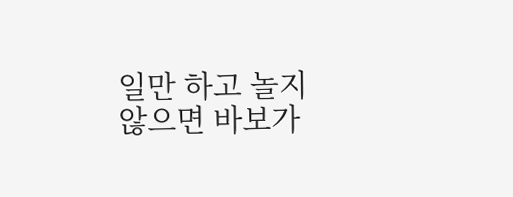일만 하고 놀지 않으면 바보가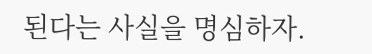된다는 사실을 명심하자.